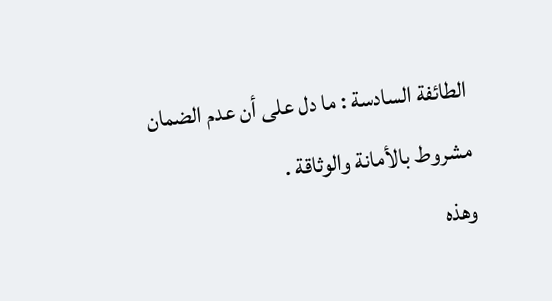الطائفة السادسة : ما دل على أن عدم الضمان مشروط بالأمانة والوثاقة .
وهذه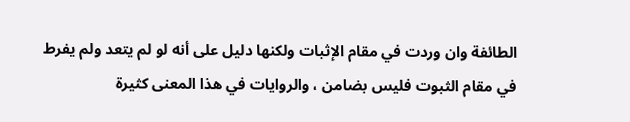الطائفة وان وردت في مقام الإثبات ولكنها دليل على أنه لو لم يتعد ولم يفرط في مقام الثبوت فليس بضامن ، والروايات في هذا المعنى كثيرة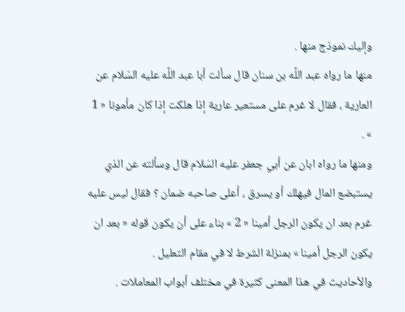وإليك نموذج منها .
منها ما رواه عبد اللَّه بن سنان قال سألت أبا عبد اللَّه عليه السّلام عن العارية ، فقال لا غرم على مستعير عارية إذا هلكت إذا كان مأمونا « 1 » .
ومنها ما رواه ابان عن أبي جعفر عليه السّلام قال وسألته عن الذي يستبضع المال فيهلك أو يسرق ، أعلى صاحبه ضمان ؟ فقال ليس عليه غرم بعد ان يكون الرجل أمينا « 2 » بناء على أن يكون قوله « بعد ان يكون الرجل أمينا » بمنزلة الشرط لا في مقام التعليل .
والأحاديث في هذا المعنى كثيرة في مختلف أبواب المعاملات .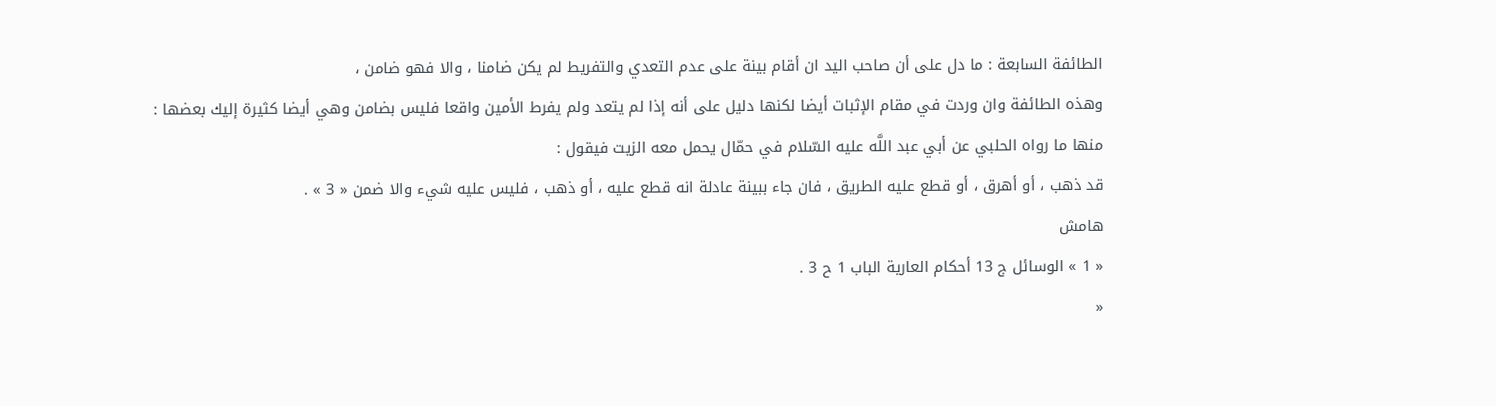الطائفة السابعة : ما دل على أن صاحب اليد ان أقام بينة على عدم التعدي والتفريط لم يكن ضامنا ، والا فهو ضامن ،
وهذه الطائفة وان وردت في مقام الإثبات أيضا لكنها دليل على أنه إذا لم يتعد ولم يفرط الأمين واقعا فليس بضامن وهي أيضا كثيرة إليك بعضها :
منها ما رواه الحلبي عن أبي عبد اللَّه عليه السّلام في حمّال يحمل معه الزيت فيقول :
قد ذهب ، أو أهرق ، أو قطع عليه الطريق ، فان جاء ببينة عادلة انه قطع عليه ، أو ذهب ، فليس عليه شيء والا ضمن « 3 » .
هامش
« 1 » الوسائل ج 13 أحكام العارية الباب 1 ح 3 .
«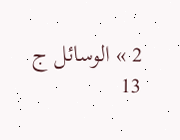2 » الوسائل ج 13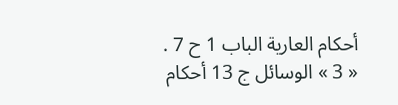أحكام العارية الباب 1 ح 7 .
« 3 » الوسائل ج 13 أحكام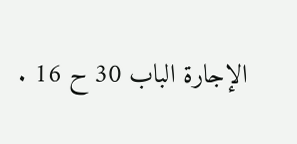الإجارة الباب 30 ح 16 .